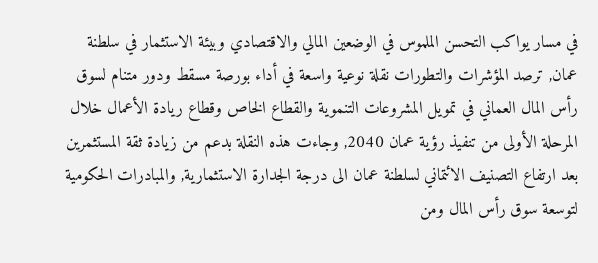في مسار يواكب التحسن الملموس في الوضعين المالي والاقتصادي وبيئة الاستثمار في سلطنة عمان, ترصد المؤشرات والتطورات نقلة نوعية واسعة في أداء بورصة مسقط ودور متنام لسوق رأس المال العماني في تمويل المشروعات التنموية والقطاع الخاص وقطاع ريادة الأعمال خلال المرحلة الأولى من تنفيذ رؤية عمان 2040, وجاءت هذه النقلة بدعم من زيادة ثقة المستثمرين بعد ارتفاع التصنيف الائتماني لسلطنة عمان الى درجة الجدارة الاستثمارية, والمبادرات الحكومية لتوسعة سوق رأس المال ومن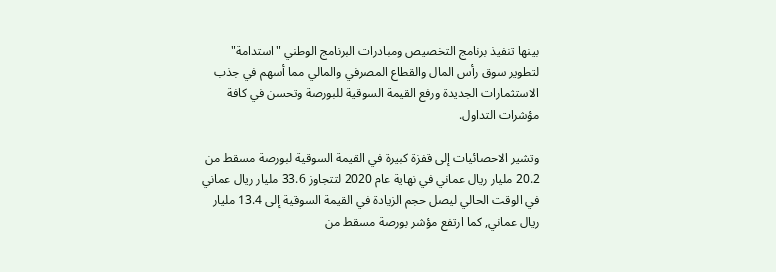بينها تنفيذ برنامج التخصيص ومبادرات البرنامج الوطني "استدامة" لتطوير سوق رأس المال والقطاع المصرفي والمالي مما أسهم في جذب الاستثمارات الجديدة ورفع القيمة السوقية للبورصة وتحسن في كافة مؤشرات التداول.

وتشير الاحصائيات إلى قفزة كبيرة في القيمة السوقية لبورصة مسقط من 20.2 مليار ريال عماني في نهاية عام 2020 لتتجاوز 33.6 مليار ريال عماني في الوقت الحالي ليصل حجم الزيادة في القيمة السوقية إلى 13.4 مليار ريال عماني, كما ارتفع مؤشر بورصة مسقط من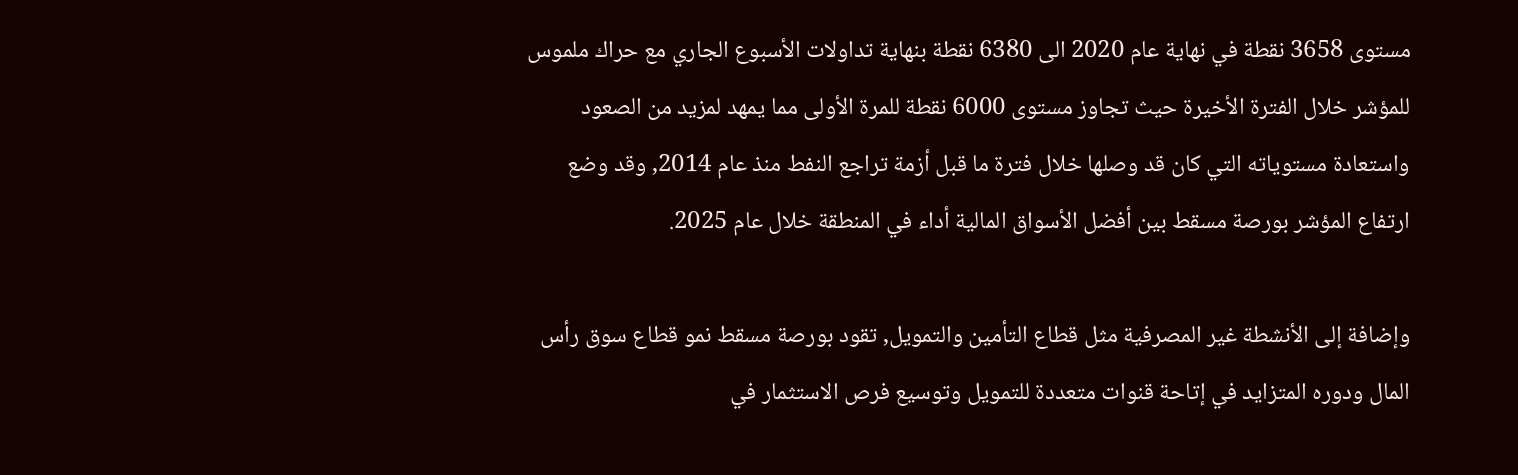مستوى 3658 نقطة في نهاية عام 2020 الى 6380 نقطة بنهاية تداولات الأسبوع الجاري مع حراك ملموس للمؤشر خلال الفترة الأخيرة حيث تجاوز مستوى 6000 نقطة للمرة الأولى مما يمهد لمزيد من الصعود واستعادة مستوياته التي كان قد وصلها خلال فترة ما قبل أزمة تراجع النفط منذ عام 2014, وقد وضع ارتفاع المؤشر بورصة مسقط بين أفضل الأسواق المالية أداء في المنطقة خلال عام 2025.

وإضافة إلى الأنشطة غير المصرفية مثل قطاع التأمين والتمويل, تقود بورصة مسقط نمو قطاع سوق رأس المال ودوره المتزايد في إتاحة قنوات متعددة للتمويل وتوسيع فرص الاستثمار في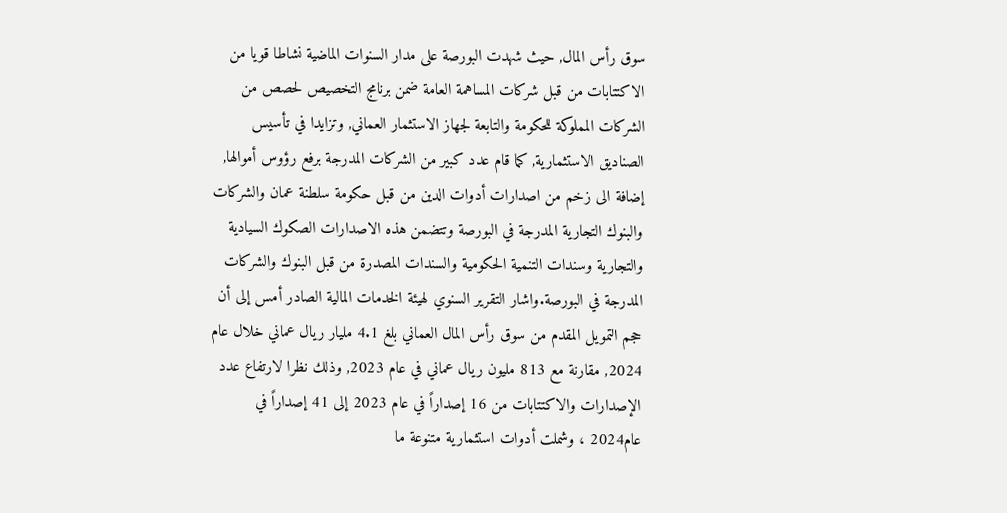سوق رأس المال, حيث شهدت البورصة على مدار السنوات الماضية نشاطا قويا من الاكتتابات من قبل شركات المساهمة العامة ضمن برنامج التخصيص لحصص من الشركات المملوكة للحكومة والتابعة لجهاز الاستثمار العماني, وتزايدا في تأسيس الصناديق الاستثمارية, كما قام عدد كبير من الشركات المدرجة برفع رؤوس أموالها, إضافة الى زخم من اصدارات أدوات الدين من قبل حكومة سلطنة عمان والشركات والبنوك التجارية المدرجة في البورصة وتتضمن هذه الاصدارات الصكوك السيادية والتجارية وسندات التنمية الحكومية والسندات المصدرة من قبل البنوك والشركات المدرجة في البورصة.واشار التقرير السنوي لهيئة الخدمات المالية الصادر أمس إلى أن حجم التمويل المقدم من سوق رأس المال العماني بلغ 4.1 مليار ريال عماني خلال عام 2024, مقارنة مع 813 مليون ريال عماني في عام 2023, وذلك نظرا لارتفاع عدد الإصدارات والاكتتابات من 16 إصداراً في عام 2023 إلى 41 إصداراً في عام2024 ، وشملت أدوات استثمارية متنوعة ما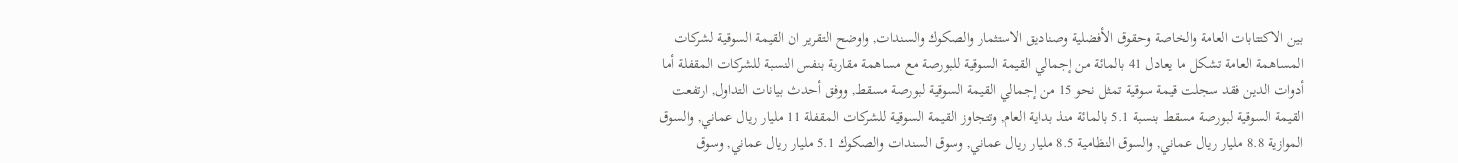بين الاكتتابات العامة والخاصة وحقوق الأفضلية وصناديق الاستثمار والصكوك والسندات, واوضح التقرير ان القيمة السوقية لشركات المساهمة العامة تشكل ما يعادل 41 بالمائة من إجمالي القيمة السوقية للبورصة مع مساهمة مقاربة بنفس النسبة للشركات المقفلة أما أدوات الدين فقد سجلت قيمة سوقية تمثل نحو 15 من إجمالي القيمة السوقية لبورصة مسقط, ووفق أحدث بيانات التداول, ارتفعت القيمة السوقية لبورصة مسقط بنسبة 5.1 بالمائة منذ بداية العام, وتتجاوز القيمة السوقية للشركات المقفلة 11 مليار ريال عماني, والسوق الموازية 8.8 مليار ريال عماني, والسوق النظامية 8.5 مليار ريال عماني, وسوق السندات والصكوك 5.1 مليار ريال عماني, وسوق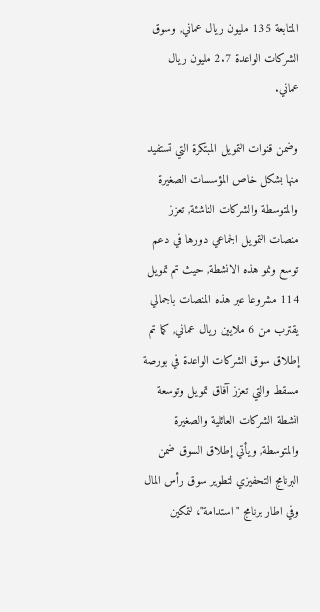المتابعة 135 مليون ريال عماني, وسوق الشركات الواعدة 2.7 مليون ريال عماني.

وضمن قنوات التمويل المبتكرة التي تستفيد منها بشكل خاص المؤسسات الصغيرة والمتوسطة والشركات الناشئة, تعزز منصات التمويل الجماعي دورها في دعم توسع ونمو هذه الانشطة, حيث تم تمويل 114 مشروعا عبر هذه المنصات باجمالي يقترب من 6 ملايين ريال عماني, كما تم إطلاق سوق الشركات الواعدة في بورصة مسقط والتي تعزز آفاق تمويل وتوسعة انشطة الشركات العائلية والصغيرة والمتوسطة, ويأتي إطلاق السوق ضمن البرنامج التحفيزي لتطوير سوق رأس المال وفي اطار برنامج "استدامة"، لتمكين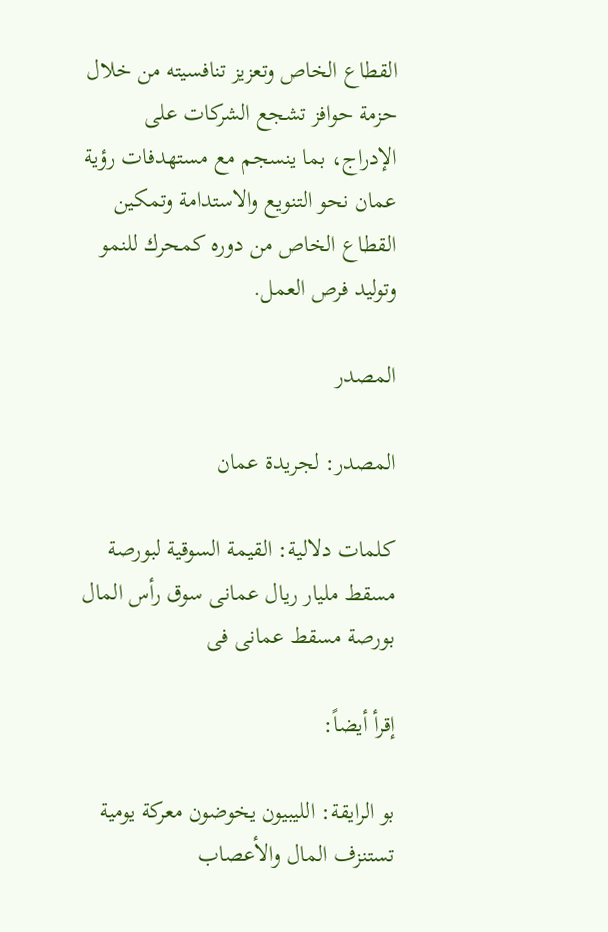القطاع الخاص وتعزيز تنافسيته من خلال حزمة حوافز تشجع الشركات على الإدراج، بما ينسجم مع مستهدفات رؤية عمان نحو التنويع والاستدامة وتمكين القطاع الخاص من دوره كمحرك للنمو وتوليد فرص العمل.

المصدر

المصدر: لجريدة عمان

كلمات دلالية: القیمة السوقیة لبورصة مسقط ملیار ریال عمانی سوق رأس المال بورصة مسقط عمانی فی

إقرأ أيضاً:

بو الرايقة: الليبيون يخوضون معركة يومية تستنزف المال والأعصاب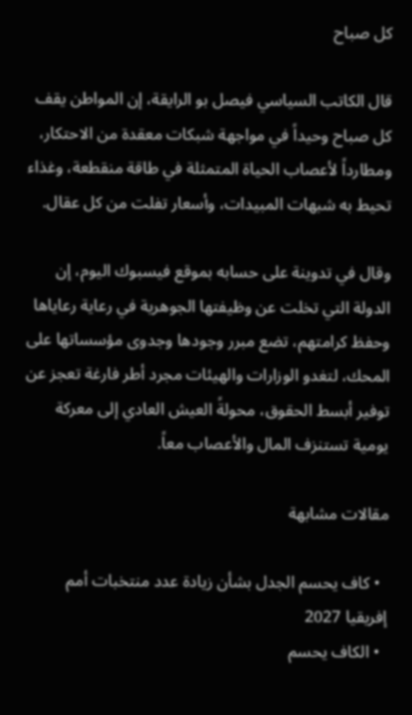كل صباح

قال الكاتب السياسي فيصل بو الرايقة، إن المواطن يقف كل صباح وحيداً في مواجهة شبكات معقدة من الاحتكار، ومطارداً لأعصاب الحياة المتمثلة في طاقة منقطعة، وغذاء تحيط به شبهات المبيدات، وأسعار تفلت من كل عقال.

وقال في تدوينة على حسابه بموقع فيسبوك اليوم، إن الدولة التي تخلت عن وظيفتها الجوهرية في رعاية رعاياها وحفظ كرامتهم، تضع مبرر وجودها وجدوى مؤسساتها على المحك، لتغدو الوزارات والهيئات مجرد أطر فارغة تعجز عن توفير أبسط الحقوق، محولةً العيش العادي إلى معركة يومية تستنزف المال والأعصاب معاً.

مقالات مشابهة

  • كاف يحسم الجدل بشأن زيادة عدد منتخبات أمم إفريقيا 2027
  • الكاف يحسم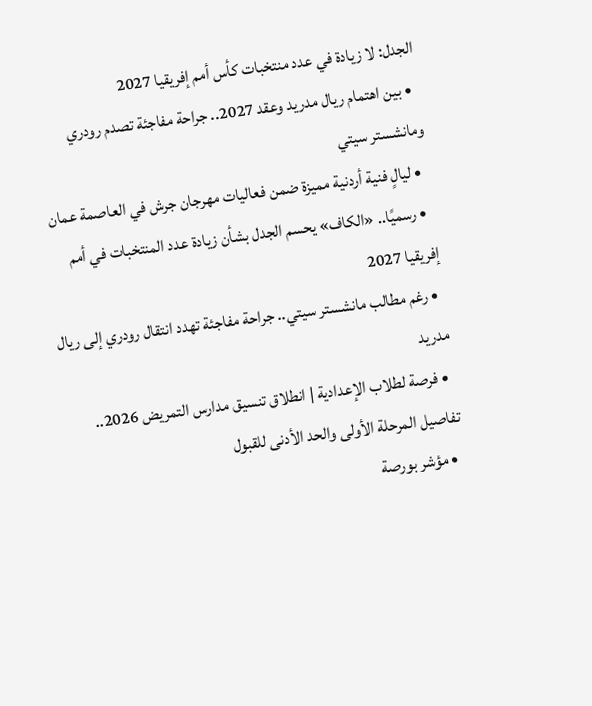الجدل: لا زيادة في عدد منتخبات كأس أمم إفريقيا 2027
  • بين اهتمام ريال مدريد وعقد 2027.. جراحة مفاجئة تصدم رودري ومانشستر سيتي
  • ليالٍ فنية أردنية مميزة ضمن فعاليات مهرجان جرش في العاصمة عمان
  • رسميًا.. «الكاف» يحسم الجدل بشأن زيادة عدد المنتخبات في أمم إفريقيا 2027
  • رغم مطالب مانشستر سيتي.. جراحة مفاجئة تهدد انتقال رودري إلى ريال مدريد
  • فرصة لطلاب الإعدادية | انطلاق تنسيق مدارس التمريض 2026.. تفاصيل المرحلة الأولى والحد الأدنى للقبول
  • مؤشر بورصة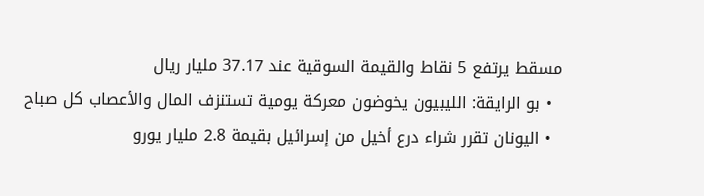مسقط يرتفع 5 نقاط والقيمة السوقية عند 37.17 مليار ريال
  • بو الرايقة: الليبيون يخوضون معركة يومية تستنزف المال والأعصاب كل صباح
  • اليونان تقرر شراء درع أخيل من إسرائيل بقيمة 2.8 مليار يورو